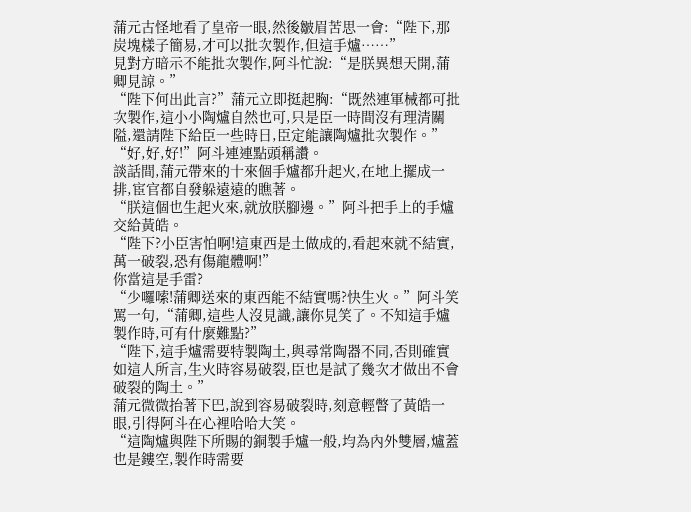蒲元古怪地看了皇帝一眼,然後皺眉苦思一會:“陛下,那炭塊樣子簡易,才可以批次製作,但這手爐……”
見對方暗示不能批次製作,阿斗忙說:“是朕異想天開,蒲卿見諒。”
“陛下何出此言?”蒲元立即挺起胸:“既然連軍械都可批次製作,這小小陶爐自然也可,只是臣一時間沒有理清關隘,還請陛下給臣一些時日,臣定能讓陶爐批次製作。”
“好,好,好!”阿斗連連點頭稱讚。
談話間,蒲元帶來的十來個手爐都升起火,在地上擺成一排,宦官都自發躲遠遠的瞧著。
“朕這個也生起火來,就放朕腳邊。”阿斗把手上的手爐交給黃皓。
“陛下?小臣害怕啊!這東西是土做成的,看起來就不結實,萬一破裂,恐有傷龍體啊!”
你當這是手雷?
“少囉嗦!蒲卿送來的東西能不結實嗎?快生火。”阿斗笑罵一句,“蒲卿,這些人沒見識,讓你見笑了。不知這手爐製作時,可有什麼難點?”
“陛下,這手爐需要特製陶土,與尋常陶器不同,否則確實如這人所言,生火時容易破裂,臣也是試了幾次才做出不會破裂的陶土。”
蒲元微微抬著下巴,說到容易破裂時,刻意輕瞥了黃皓一眼,引得阿斗在心裡哈哈大笑。
“這陶爐與陛下所賜的銅製手爐一般,均為內外雙層,爐蓋也是鏤空,製作時需要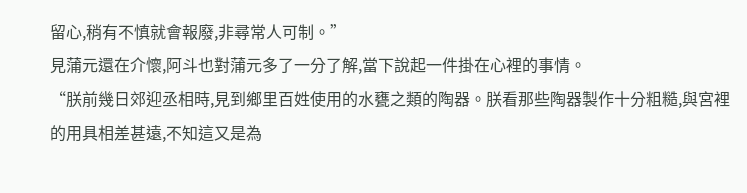留心,稍有不慎就會報廢,非尋常人可制。”
見蒲元還在介懷,阿斗也對蒲元多了一分了解,當下說起一件掛在心裡的事情。
“朕前幾日郊迎丞相時,見到鄉里百姓使用的水甕之類的陶器。朕看那些陶器製作十分粗糙,與宮裡的用具相差甚遠,不知這又是為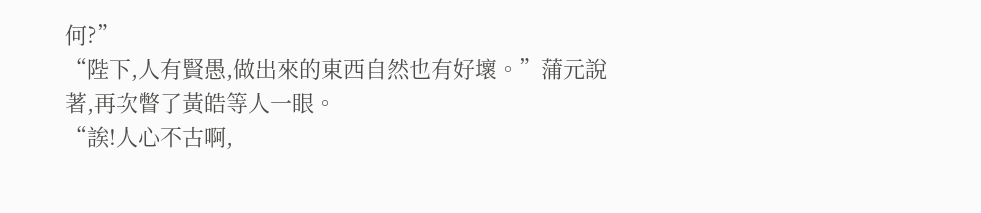何?”
“陛下,人有賢愚,做出來的東西自然也有好壞。”蒲元說著,再次瞥了黃皓等人一眼。
“誒!人心不古啊,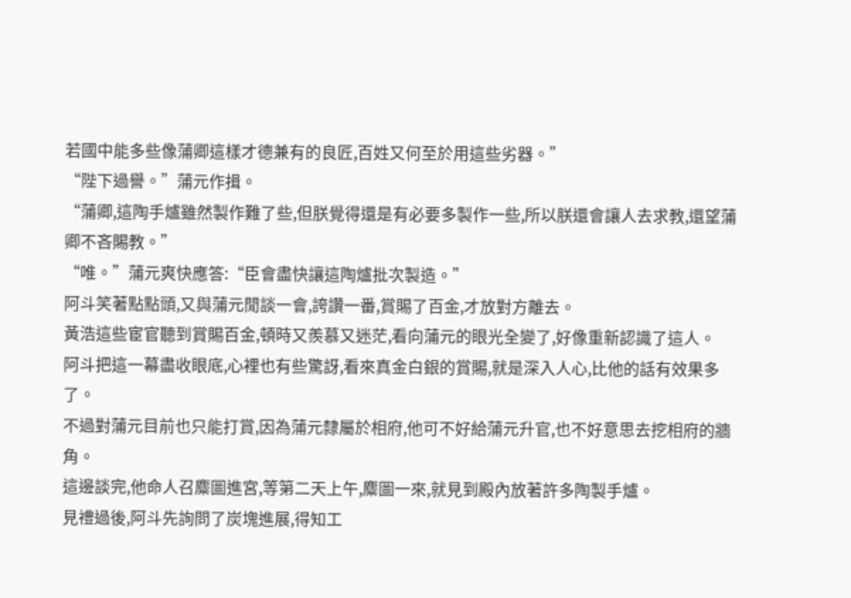若國中能多些像蒲卿這樣才德兼有的良匠,百姓又何至於用這些劣器。”
“陛下過譽。”蒲元作揖。
“蒲卿,這陶手爐雖然製作難了些,但朕覺得還是有必要多製作一些,所以朕還會讓人去求教,還望蒲卿不吝賜教。”
“唯。”蒲元爽快應答:“臣會盡快讓這陶爐批次製造。”
阿斗笑著點點頭,又與蒲元閒談一會,誇讚一番,賞賜了百金,才放對方離去。
黃浩這些宦官聽到賞賜百金,頓時又羨慕又迷茫,看向蒲元的眼光全變了,好像重新認識了這人。
阿斗把這一幕盡收眼底,心裡也有些驚訝,看來真金白銀的賞賜,就是深入人心,比他的話有效果多了。
不過對蒲元目前也只能打賞,因為蒲元隸屬於相府,他可不好給蒲元升官,也不好意思去挖相府的牆角。
這邊談完,他命人召麋圖進宮,等第二天上午,麋圖一來,就見到殿內放著許多陶製手爐。
見禮過後,阿斗先詢問了炭塊進展,得知工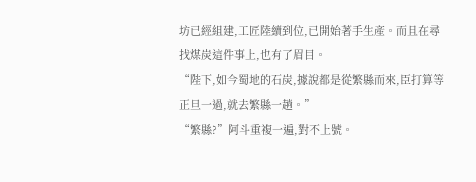坊已經組建,工匠陸續到位,已開始著手生產。而且在尋找煤炭這件事上,也有了眉目。
“陛下,如今蜀地的石炭,據說都是從繁縣而來,臣打算等正旦一過,就去繁縣一趟。”
“繁縣?”阿斗重複一遍,對不上號。